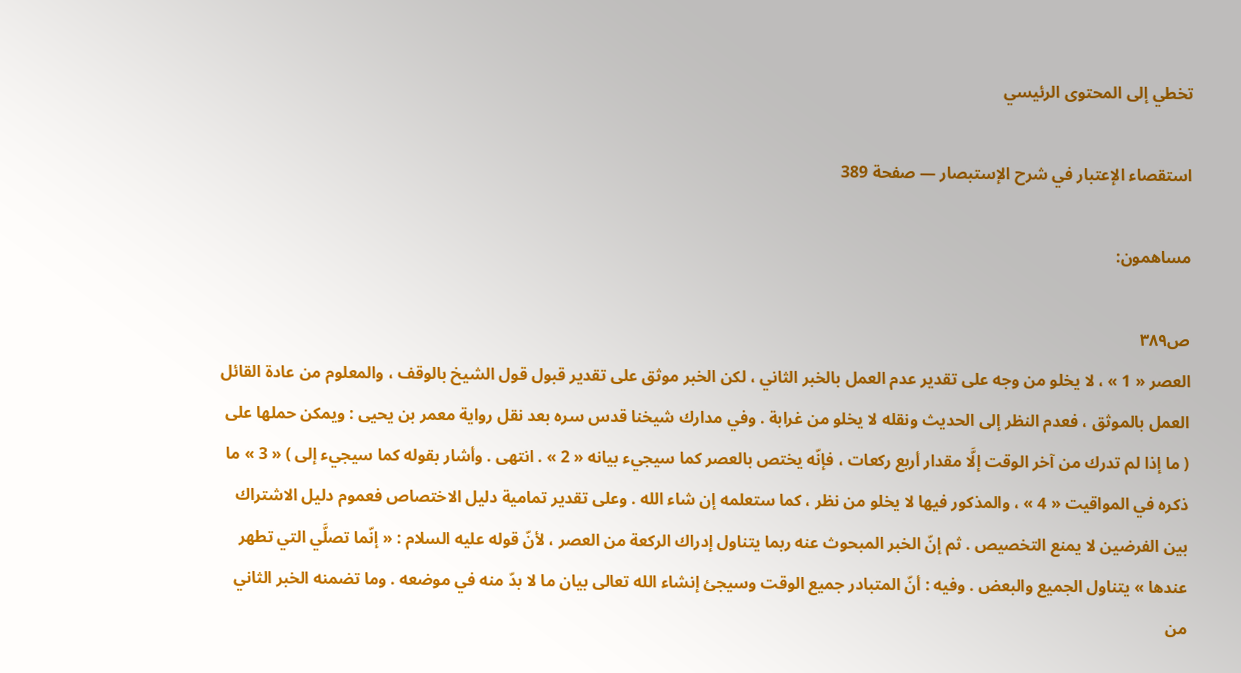تخطي إلى المحتوى الرئيسي

استقصاء الإعتبار في شرح الإستبصار — صفحة 389

مساهمون:

ص٣٨٩
العصر « 1 » ، لا يخلو من وجه على تقدير عدم العمل بالخبر الثاني ، لكن الخبر موثق على تقدير قبول قول الشيخ بالوقف ، والمعلوم من عادة القائل العمل بالموثق ، فعدم النظر إلى الحديث ونقله لا يخلو من غرابة . وفي مدارك شيخنا قدس سره بعد نقل رواية معمر بن يحيى : ويمكن حملها على ( ما إذا لم تدرك من آخر الوقت إلَّا مقدار أربع ركعات ، فإنّه يختص بالعصر كما سيجيء بيانه « 2 » . انتهى . وأشار بقوله كما سيجيء إلى ) « 3 » ما ذكره في المواقيت « 4 » ، والمذكور فيها لا يخلو من نظر ، كما ستعلمه إن شاء الله . وعلى تقدير تمامية دليل الاختصاص فعموم دليل الاشتراك بين الفرضين لا يمنع التخصيص . ثم إنّ الخبر المبحوث عنه ربما يتناول إدراك الركعة من العصر ، لأنّ قوله عليه السلام : « إنّما تصلَّي التي تطهر عندها » يتناول الجميع والبعض . وفيه : أنّ المتبادر جميع الوقت وسيجئ إنشاء الله تعالى بيان ما لا بدّ منه في موضعه . وما تضمنه الخبر الثاني من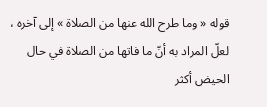قوله « وما طرح الله عنها من الصلاة » إلى آخره ، لعلّ المراد به أنّ ما فاتها من الصلاة في حال الحيض أكثر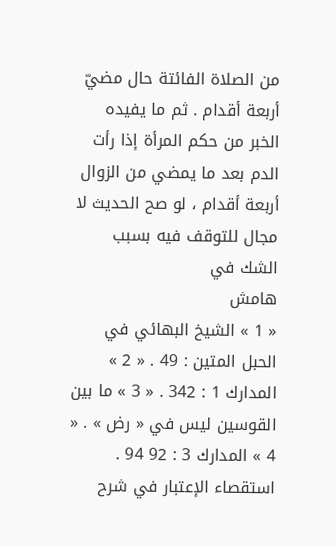من الصلاة الفائتة حال مضيّ أربعة أقدام . ثم ما يفيده الخبر من حكم المرأة إذا رأت الدم بعد ما يمضي من الزوال أربعة أقدام ، لو صح الحديث لا مجال للتوقف فيه بسبب الشك في
هامش
« 1 » الشيخ البهائي في الحبل المتين : 49 . « 2 » المدارك 1 : 342 . « 3 » ما بين القوسين ليس في « رض » . « 4 » المدارك 3 : 92 94 .
استقصاء الإعتبار في شرح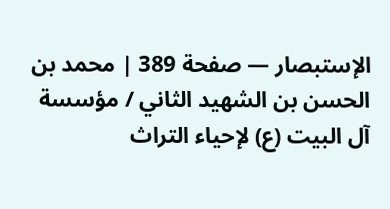الإستبصار — صفحة 389 | محمد بن الحسن بن الشهيد الثاني / مؤسسة آل البيت (ع) لإحياء التراث